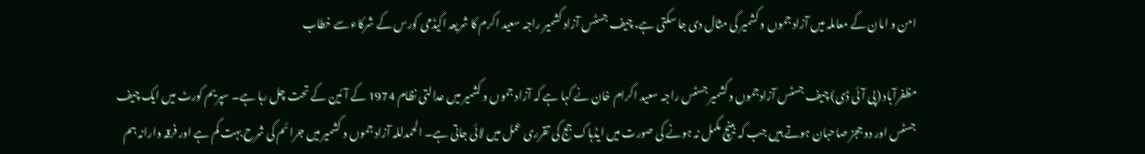امن و امان کے معاملہ میں آزاد جموں و کشمیر کی مثال دی جا سکتی ہے، چیف جسٹس آزاد کشمیر راجہ سعید اکرم کا شریعہ اکیڈمی کورس کے شرکاء سے خطاب

مظفرآباد (پی آئی ڈی) چیف جسٹس آزادجموں وکشمیر جسٹس راجہ سعید اکرام خان نے کہا ہے کہ آزاد جموں و کشمیر میں عدالتی نظام 1974 کے آئین کے تحت چل رہا ہے۔ سپریم کورٹ میں ایک چیف جسٹس اور دو ججز صاحبان ہوتے ہیں جب کہ بینچ مکمل نہ ہونے کی صورت میں ایڈہاک جج کی تقرری عمل میں لائی جاتی ہے۔ الحمدللہ آزاد جموں و کشمیر میں جرائم کی شرح بہت کم ہے اور فرقہ وارانہ ہم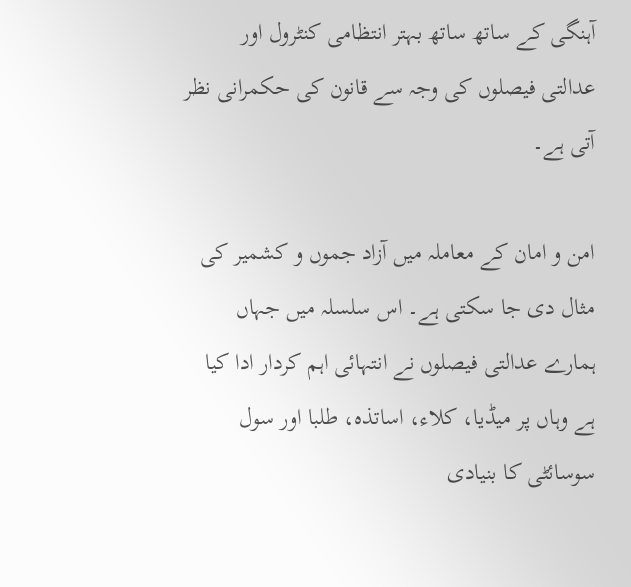آہنگی کے ساتھ ساتھ بہتر انتظامی کنٹرول اور عدالتی فیصلوں کی وجہ سے قانون کی حکمرانی نظر آتی ہے۔

امن و امان کے معاملہ میں آزاد جموں و کشمیر کی مثال دی جا سکتی ہے۔ اس سلسلہ میں جہاں ہمارے عدالتی فیصلوں نے انتہائی اہم کردار ادا کیا ہے وہاں پر میڈیا، کلاء، اساتذہ، طلبا اور سول سوسائٹی کا بنیادی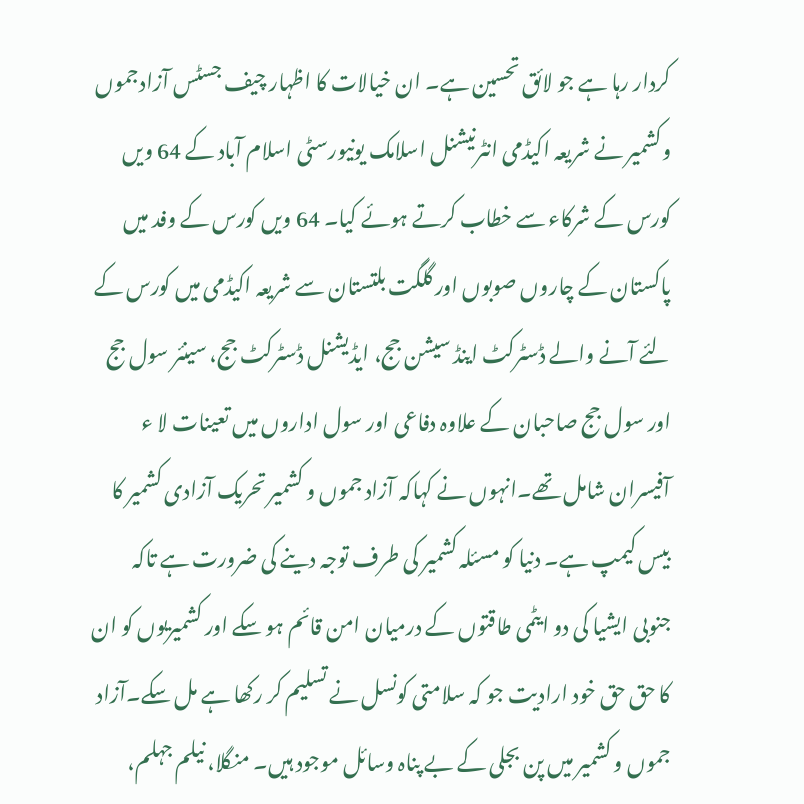کردار رہا ہے جو لائق تحسین ہے۔ ان خیالات کا اظہار چیف جسٹس آزادجموں وکشمیر نے شریعہ اکیڈمی انٹرنیشنل اسلامک یونیورسٹی اسلام آباد کے 64 ویں کورس کے شرکاء سے خطاب کرتے ہوئے کیا۔ 64 ویں کورس کے وفد میں پاکستان کے چاروں صوبوں اور گلگت بلتستان سے شریعہ اکیڈمی میں کورس کے لئے آنے والے ڈسٹرکٹ اینڈ سیشن جج، ایڈیشنل ڈسٹرکٹ جج، سینئر سول جج اور سول جج صاحبان کے علاوہ دفاعی اور سول اداروں میں تعینات لا ء آفیسران شامل تھے۔انہوں نے کہاکہ آزاد جموں و کشمیر تحریک آزادی کشمیر کا بیس کیمپ ہے۔ دنیا کو مسئلہ کشمیر کی طرف توجہ دینے کی ضرورت ہے تاکہ جنوبی ایشیا کی دو ایٹمی طاقتوں کے درمیان امن قائم ہو سکے اور کشمیریوں کو ان کا حق حق خود ارادیت جو کہ سلامتی کونسل نے تسلیم کر رکھا ہے مل سکے۔آزاد جموں و کشمیر میں پن بجلی کے بے پناہ وسائل موجود ہیں۔ منگلا، نیلم جہلم،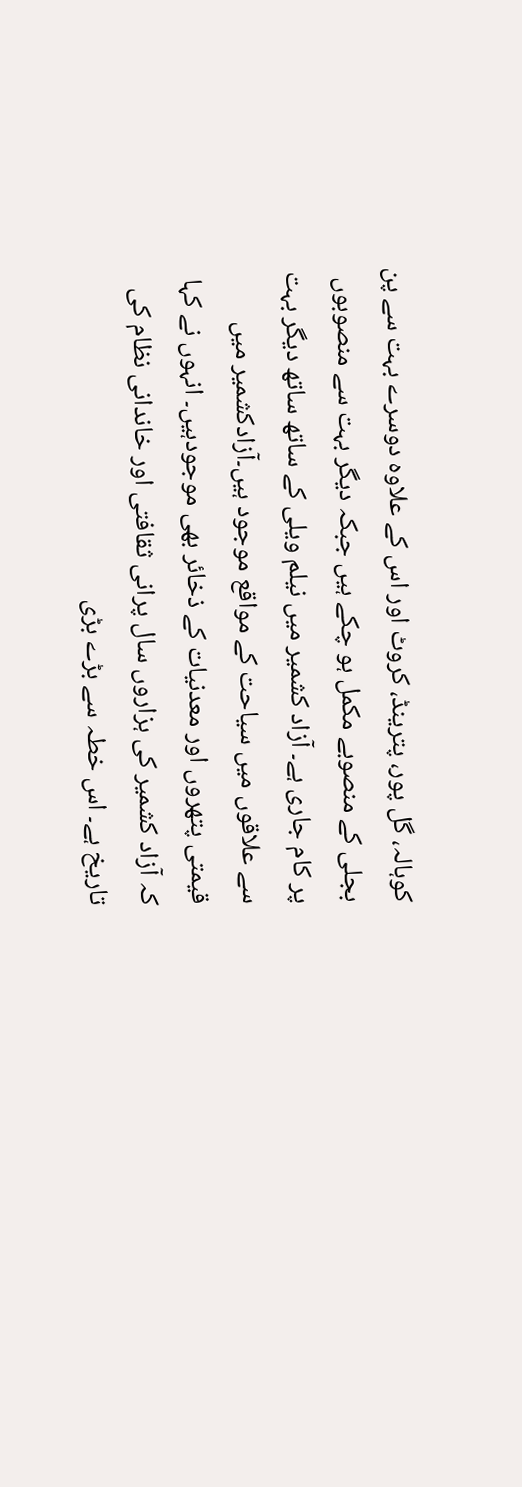کوہالہ، گل پور، پترینڈ، کروٹ اور اس کے علاوہ دوسرے بہت سے پن بجلی کے منصوبے مکمل ہو چکے ہیں جبکہ دیگر بہت سے منصوبوں پر کام جاری ہے۔ آزاد کشمیر میں نیلم ویلی کے ساتھ ساتھ دیگر بہت سے علاقوں میں سیاحت کے مواقع موجود ہیں۔آزادکشمیر میں قیمتی پتھروں اور معدنیات کے ذخائر بھی موجودہیں۔ انہوں نے کہا کہ آزاد کشمیر کی ہزاروں سال پرانی ثقافتی اور خاندانی نظام کی تاریخ ہے۔ اس خطہ سے بڑے بڑی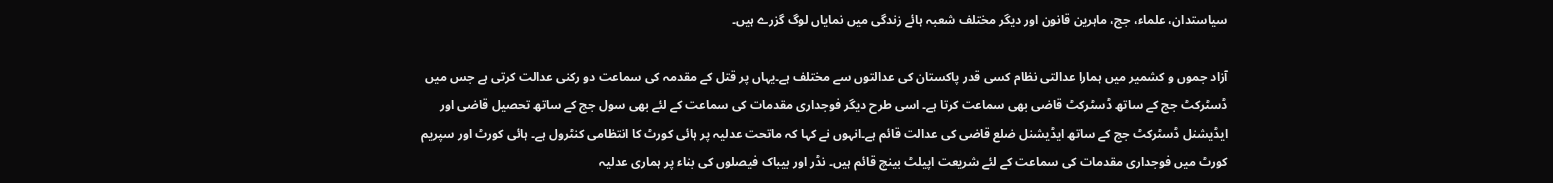سیاستدان، علماء، جج، ماہرین قانون اور دیگر مختلف شعبہ ہائے زندگی میں نمایاں لوگ گزرے ہیں۔

آزاد جموں و کشمیر میں ہمارا عدالتی نظام کسی قدر پاکستان کی عدالتوں سے مختلف ہے۔یہاں پر قتل کے مقدمہ کی سماعت دو رکنی عدالت کرتی ہے جس میں ڈسٹرکٹ جج کے ساتھ ڈسٹرکٹ قاضی بھی سماعت کرتا ہے۔ اسی طرح دیگر فوجداری مقدمات کی سماعت کے لئے بھی سول جج کے ساتھ تحصیل قاضی اور ایڈیشنل ڈسٹرکٹ جج کے ساتھ ایڈیشنل ضلع قاضی کی عدالت قائم ہے۔انہوں نے کہا کہ ماتحت عدلیہ پر ہائی کورٹ کا انتظامی کنٹرول ہے۔ ہائی کورٹ اور سپریم کورٹ میں فوجداری مقدمات کی سماعت کے لئے شریعت اپیلٹ بینچ قائم ہیں۔ نڈر اور بیباک فیصلوں کی بناء پر ہماری عدلیہ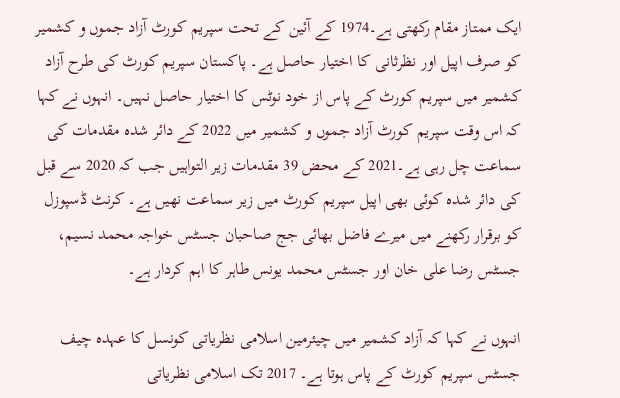ایک ممتاز مقام رکھتی ہے۔1974 کے آئین کے تحت سپریم کورٹ آزاد جموں و کشمیر کو صرف اپیل اور نظرثانی کا اختیار حاصل ہے۔ پاکستان سپریم کورٹ کی طرح آزاد کشمیر میں سپریم کورٹ کے پاس از خود نوٹس کا اختیار حاصل نہیں۔ انہوں نے کہا کہ اس وقت سپریم کورٹ آزاد جموں و کشمیر میں 2022 کے دائر شدہ مقدمات کی سماعت چل رہی ہے۔2021 کے محض 39 مقدمات زیر التواہیں جب کہ 2020 سے قبل کی دائر شدہ کوئی بھی اپیل سپریم کورٹ میں زیر سماعت نھیں ہے۔ کرنٹ ڈسپوزل کو برقرار رکھنے میں میرے فاضل بھائی جج صاحبان جسٹس خواجہ محمد نسیم، جسٹس رضا علی خان اور جسٹس محمد یونس طاہر کا اہم کردار ہے۔

انہوں نے کہا کہ آزاد کشمیر میں چیئرمین اسلامی نظریاتی کونسل کا عہدہ چیف جسٹس سپریم کورٹ کے پاس ہوتا ہے۔ 2017 تک اسلامی نظریاتی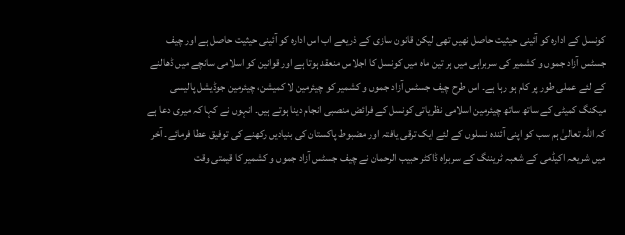کونسل کے ادارہ کو آئینی حیثیت حاصل نھیں تھی لیکن قانون سازی کے ذریعے اب اس ادارہ کو آئینی حیثیت حاصل ہے اور چیف جسٹس آزاد جموں و کشمیر کی سربراہی میں ہر تین ماہ میں کونسل کا اجلاس منعقد ہوتا ہے اور قوانین کو اسلامی سانچے میں ڈھالنے کے لئے عملی طور پر کام ہو رہا ہے۔ اس طرح چیف جسٹس آزاد جموں و کشمیر کو چیئرمین لا کمیشن، چیئرمین جوڈیشل پالیسی میکنگ کمیٹی کے ساتھ ساتھ چیئرمین اسلامی نظریاتی کونسل کے فرائض منصبی انجام دینا ہوتے ہیں۔ انہوں نے کہا کہ میری دعا ہے کہ اللہ تعالیٰ ہم سب کو اپنی آئندہ نسلوں کے لئے ایک ترقی یافتہ اور مضبوط پاکستان کی بنیادیں رکھنے کی توفیق عطا فرمائے۔ آخر میں شریعہ اکیڈمی کے شعبہ ٹریننگ کے سربراہ ڈاکٹر حبیب الرحمان نے چیف جسٹس آزاد جموں و کشمیر کا قیمتی وقت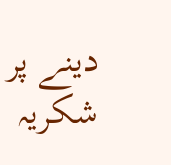دینے پر شکریہ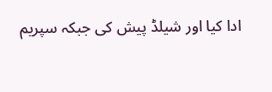ادا کیا اور شیلڈ پیش کی جبکہ سپریم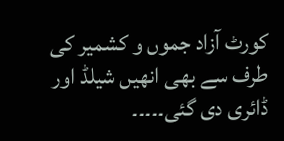کورٹ آزاد جموں و کشمیر کی طرف سے بھی انھیں شیلڈ اور ڈائری دی گئی۔۔۔۔۔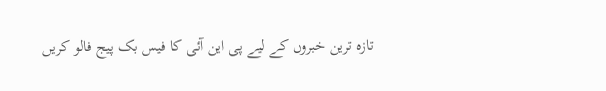تازہ ترین خبروں کے لیے پی این آئی کا فیس بک پیج فالو کریں